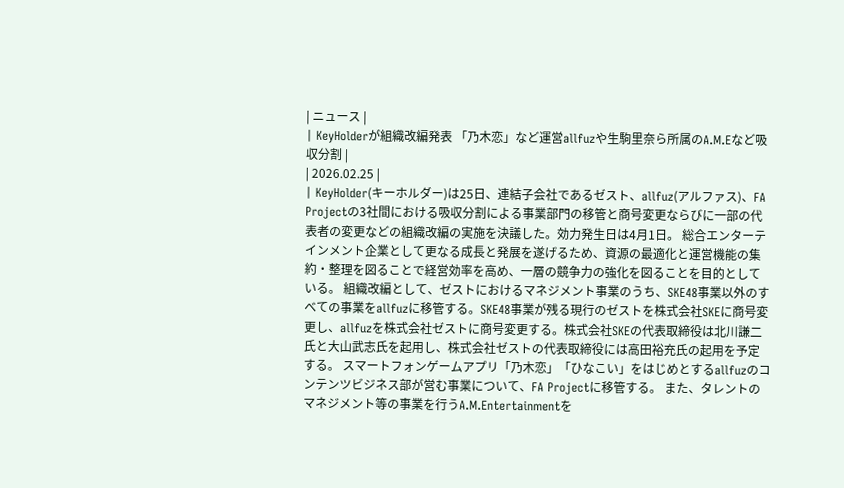| ニュース |
| KeyHolderが組織改編発表 「乃木恋」など運営allfuzや生駒里奈ら所属のA.M.Eなど吸収分割 |
| 2026.02.25 |
| KeyHolder(キーホルダー)は25日、連結子会社であるゼスト、allfuz(アルファス)、FA Projectの3社間における吸収分割による事業部門の移管と商号変更ならびに一部の代表者の変更などの組織改編の実施を決議した。効力発生日は4月1日。 総合エンターテインメント企業として更なる成長と発展を遂げるため、資源の最適化と運営機能の集約・整理を図ることで経営効率を高め、一層の競争力の強化を図ることを目的としている。 組織改編として、ゼストにおけるマネジメント事業のうち、SKE48事業以外のすべての事業をallfuzに移管する。SKE48事業が残る現行のゼストを株式会社SKEに商号変更し、allfuzを株式会社ゼストに商号変更する。株式会社SKEの代表取締役は北川謙二氏と大山武志氏を起用し、株式会社ゼストの代表取締役には高田裕充氏の起用を予定する。 スマートフォンゲームアプリ「乃木恋」「ひなこい」をはじめとするallfuzのコンテンツビジネス部が営む事業について、FA Projectに移管する。 また、タレントのマネジメント等の事業を行うA.M.Entertainmentを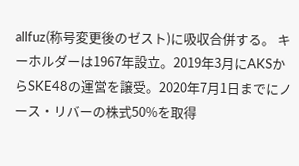allfuz(称号変更後のゼスト)に吸収合併する。 キーホルダーは1967年設立。2019年3月にAKSからSKE48の運営を譲受。2020年7月1日までにノース・リバーの株式50%を取得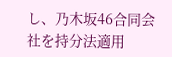し、乃木坂46合同会社を持分法適用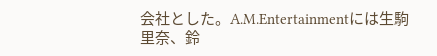会社とした。A.M.Entertainmentには生駒里奈、鈴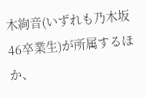木絢音(いずれも乃木坂46卒業生)が所属するほか、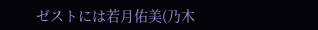ゼストには若月佑美(乃木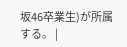坂46卒業生)が所属する。 |